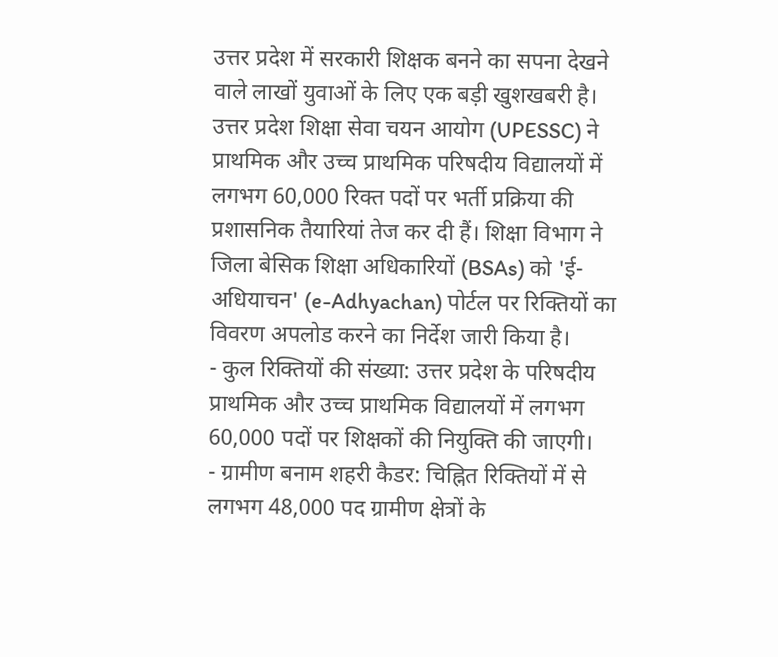उत्तर प्रदेश में सरकारी शिक्षक बनने का सपना देखने वाले लाखों युवाओं के लिए एक बड़ी खुशखबरी है। उत्तर प्रदेश शिक्षा सेवा चयन आयोग (UPESSC) ने प्राथमिक और उच्च प्राथमिक परिषदीय विद्यालयों में लगभग 60,000 रिक्त पदों पर भर्ती प्रक्रिया की प्रशासनिक तैयारियां तेज कर दी हैं। शिक्षा विभाग ने जिला बेसिक शिक्षा अधिकारियों (BSAs) को 'ई-अधियाचन' (e-Adhyachan) पोर्टल पर रिक्तियों का विवरण अपलोड करने का निर्देश जारी किया है।
- कुल रिक्तियों की संख्या: उत्तर प्रदेश के परिषदीय प्राथमिक और उच्च प्राथमिक विद्यालयों में लगभग 60,000 पदों पर शिक्षकों की नियुक्ति की जाएगी।
- ग्रामीण बनाम शहरी कैडर: चिह्नित रिक्तियों में से लगभग 48,000 पद ग्रामीण क्षेत्रों के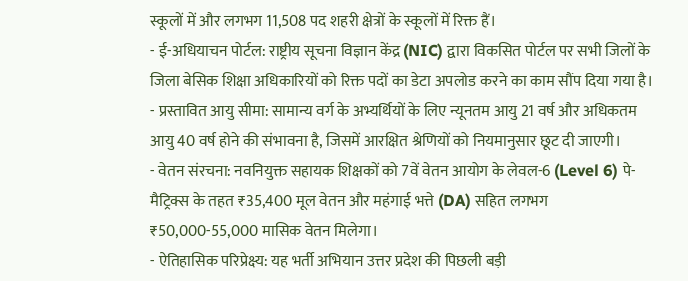स्कूलों में और लगभग 11,508 पद शहरी क्षेत्रों के स्कूलों में रिक्त हैं।
- ई-अधियाचन पोर्टल: राष्ट्रीय सूचना विज्ञान केंद्र (NIC) द्वारा विकसित पोर्टल पर सभी जिलों के जिला बेसिक शिक्षा अधिकारियों को रिक्त पदों का डेटा अपलोड करने का काम सौंप दिया गया है।
- प्रस्तावित आयु सीमा: सामान्य वर्ग के अभ्यर्थियों के लिए न्यूनतम आयु 21 वर्ष और अधिकतम आयु 40 वर्ष होने की संभावना है, जिसमें आरक्षित श्रेणियों को नियमानुसार छूट दी जाएगी।
- वेतन संरचना: नवनियुक्त सहायक शिक्षकों को 7वें वेतन आयोग के लेवल-6 (Level 6) पे-मैट्रिक्स के तहत ₹35,400 मूल वेतन और महंगाई भत्ते (DA) सहित लगभग ₹50,000-55,000 मासिक वेतन मिलेगा।
- ऐतिहासिक परिप्रेक्ष्य: यह भर्ती अभियान उत्तर प्रदेश की पिछली बड़ी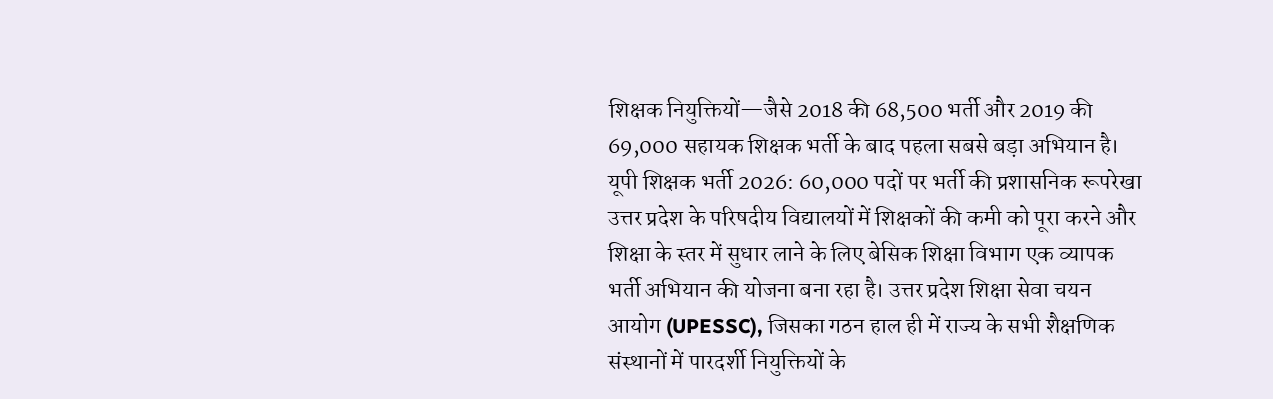शिक्षक नियुक्तियों—जैसे 2018 की 68,500 भर्ती और 2019 की 69,000 सहायक शिक्षक भर्ती के बाद पहला सबसे बड़ा अभियान है।
यूपी शिक्षक भर्ती 2026: 60,000 पदों पर भर्ती की प्रशासनिक रूपरेखा
उत्तर प्रदेश के परिषदीय विद्यालयों में शिक्षकों की कमी को पूरा करने और शिक्षा के स्तर में सुधार लाने के लिए बेसिक शिक्षा विभाग एक व्यापक भर्ती अभियान की योजना बना रहा है। उत्तर प्रदेश शिक्षा सेवा चयन आयोग (UPESSC), जिसका गठन हाल ही में राज्य के सभी शैक्षणिक संस्थानों में पारदर्शी नियुक्तियों के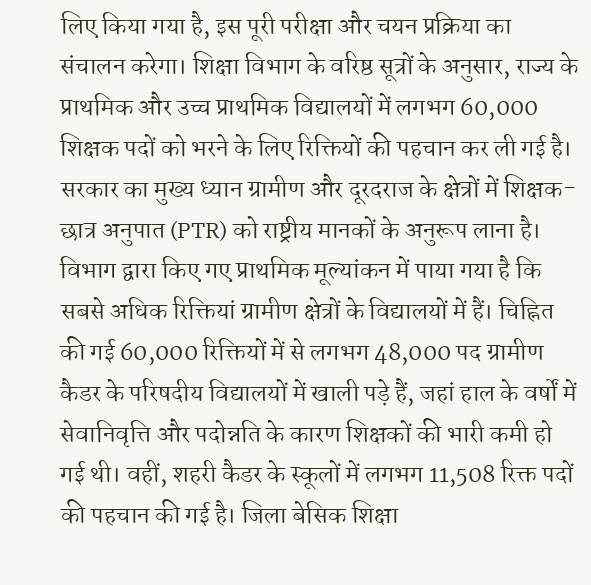लिए किया गया है, इस पूरी परीक्षा और चयन प्रक्रिया का संचालन करेगा। शिक्षा विभाग के वरिष्ठ सूत्रों के अनुसार, राज्य के प्राथमिक और उच्च प्राथमिक विद्यालयों में लगभग 60,000 शिक्षक पदों को भरने के लिए रिक्तियों की पहचान कर ली गई है। सरकार का मुख्य ध्यान ग्रामीण और दूरदराज के क्षेत्रों में शिक्षक-छात्र अनुपात (PTR) को राष्ट्रीय मानकों के अनुरूप लाना है।
विभाग द्वारा किए गए प्राथमिक मूल्यांकन में पाया गया है कि सबसे अधिक रिक्तियां ग्रामीण क्षेत्रों के विद्यालयों में हैं। चिह्नित की गई 60,000 रिक्तियों में से लगभग 48,000 पद ग्रामीण कैडर के परिषदीय विद्यालयों में खाली पड़े हैं, जहां हाल के वर्षों में सेवानिवृत्ति और पदोन्नति के कारण शिक्षकों की भारी कमी हो गई थी। वहीं, शहरी कैडर के स्कूलों में लगभग 11,508 रिक्त पदों की पहचान की गई है। जिला बेसिक शिक्षा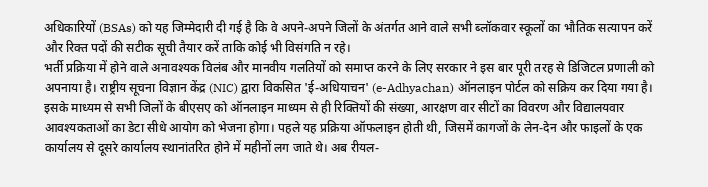अधिकारियों (BSAs) को यह जिम्मेदारी दी गई है कि वे अपने-अपने जिलों के अंतर्गत आने वाले सभी ब्लॉकवार स्कूलों का भौतिक सत्यापन करें और रिक्त पदों की सटीक सूची तैयार करें ताकि कोई भी विसंगति न रहे।
भर्ती प्रक्रिया में होने वाले अनावश्यक विलंब और मानवीय गलतियों को समाप्त करने के लिए सरकार ने इस बार पूरी तरह से डिजिटल प्रणाली को अपनाया है। राष्ट्रीय सूचना विज्ञान केंद्र (NIC) द्वारा विकसित 'ई-अधियाचन' (e-Adhyachan) ऑनलाइन पोर्टल को सक्रिय कर दिया गया है। इसके माध्यम से सभी जिलों के बीएसए को ऑनलाइन माध्यम से ही रिक्तियों की संख्या, आरक्षण वार सीटों का विवरण और विद्यालयवार आवश्यकताओं का डेटा सीधे आयोग को भेजना होगा। पहले यह प्रक्रिया ऑफलाइन होती थी, जिसमें कागजों के लेन-देन और फाइलों के एक कार्यालय से दूसरे कार्यालय स्थानांतरित होने में महीनों लग जाते थे। अब रीयल-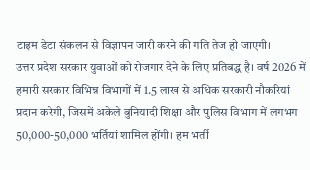टाइम डेटा संकलन से विज्ञापन जारी करने की गति तेज हो जाएगी।
उत्तर प्रदेश सरकार युवाओं को रोजगार देने के लिए प्रतिबद्ध है। वर्ष 2026 में हमारी सरकार विभिन्न विभागों में 1.5 लाख से अधिक सरकारी नौकरियां प्रदान करेगी, जिसमें अकेले बुनियादी शिक्षा और पुलिस विभाग में लगभग 50,000-50,000 भर्तियां शामिल होंगी। हम भर्ती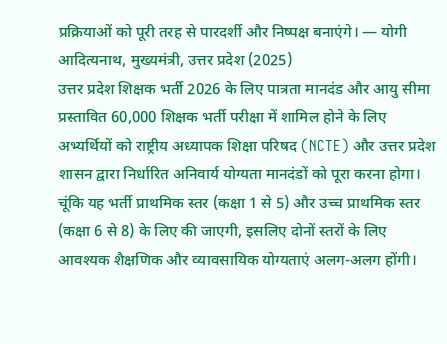प्रक्रियाओं को पूरी तरह से पारदर्शी और निष्पक्ष बनाएंगे। — योगी आदित्यनाथ, मुख्यमंत्री, उत्तर प्रदेश (2025)
उत्तर प्रदेश शिक्षक भर्ती 2026 के लिए पात्रता मानदंड और आयु सीमा
प्रस्तावित 60,000 शिक्षक भर्ती परीक्षा में शामिल होने के लिए अभ्यर्थियों को राष्ट्रीय अध्यापक शिक्षा परिषद (NCTE) और उत्तर प्रदेश शासन द्वारा निर्धारित अनिवार्य योग्यता मानदंडों को पूरा करना होगा। चूंकि यह भर्ती प्राथमिक स्तर (कक्षा 1 से 5) और उच्च प्राथमिक स्तर (कक्षा 6 से 8) के लिए की जाएगी, इसलिए दोनों स्तरों के लिए आवश्यक शैक्षणिक और व्यावसायिक योग्यताएं अलग-अलग होंगी।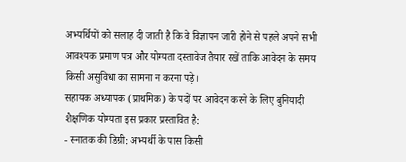अभ्यर्थियों को सलाह दी जाती है कि वे विज्ञापन जारी होने से पहले अपने सभी आवश्यक प्रमाण पत्र और योग्यता दस्तावेज तैयार रखें ताकि आवेदन के समय किसी असुविधा का सामना न करना पड़े।
सहायक अध्यापक (प्राथमिक) के पदों पर आवेदन करने के लिए बुनियादी शैक्षणिक योग्यता इस प्रकार प्रस्तावित है:
- स्नातक की डिग्री: अभ्यर्थी के पास किसी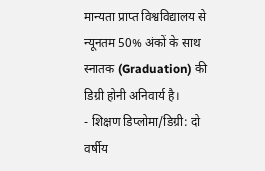मान्यता प्राप्त विश्वविद्यालय से न्यूनतम 50% अंकों के साथ स्नातक (Graduation) की डिग्री होनी अनिवार्य है।
- शिक्षण डिप्लोमा/डिग्री: दो वर्षीय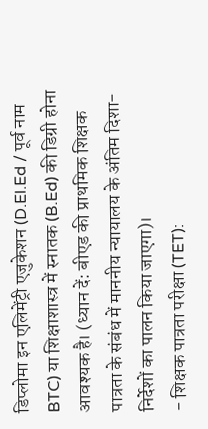डिप्लोमा इन एलिमेंट्री एजुकेशन (D.El.Ed / पूर्व नाम BTC) या शिक्षाशास्त्र में स्नातक (B.Ed) की डिग्री होना आवश्यक है। (ध्यान दें: बीएड की प्राथमिक शिक्षक पात्रता के संबंध में माननीय न्यायालय के अंतिम दिशा-निर्देशों का पालन किया जाएगा)।
- शिक्षक पात्रता परीक्षा (TET):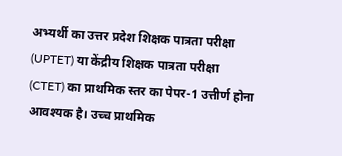अभ्यर्थी का उत्तर प्रदेश शिक्षक पात्रता परीक्षा (UPTET) या केंद्रीय शिक्षक पात्रता परीक्षा (CTET) का प्राथमिक स्तर का पेपर-1 उत्तीर्ण होना आवश्यक है। उच्च प्राथमिक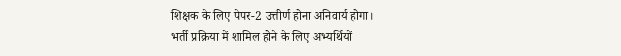शिक्षक के लिए पेपर-2 उत्तीर्ण होना अनिवार्य होगा।
भर्ती प्रक्रिया में शामिल होने के लिए अभ्यर्थियों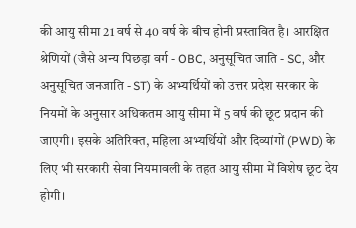की आयु सीमा 21 वर्ष से 40 वर्ष के बीच होनी प्रस्तावित है। आरक्षित श्रेणियों (जैसे अन्य पिछड़ा वर्ग - OBC, अनुसूचित जाति - SC, और अनुसूचित जनजाति - ST) के अभ्यर्थियों को उत्तर प्रदेश सरकार के नियमों के अनुसार अधिकतम आयु सीमा में 5 वर्ष की छूट प्रदान की जाएगी। इसके अतिरिक्त, महिला अभ्यर्थियों और दिव्यांगों (PWD) के लिए भी सरकारी सेवा नियमावली के तहत आयु सीमा में विशेष छूट देय होगी।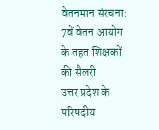वेतनमान संरचना: 7वें वेतन आयोग के तहत शिक्षकों की सैलरी
उत्तर प्रदेश के परिषदीय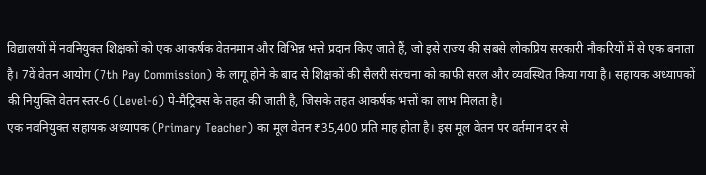विद्यालयों में नवनियुक्त शिक्षकों को एक आकर्षक वेतनमान और विभिन्न भत्ते प्रदान किए जाते हैं, जो इसे राज्य की सबसे लोकप्रिय सरकारी नौकरियों में से एक बनाता है। 7वें वेतन आयोग (7th Pay Commission) के लागू होने के बाद से शिक्षकों की सैलरी संरचना को काफी सरल और व्यवस्थित किया गया है। सहायक अध्यापकों की नियुक्ति वेतन स्तर-6 (Level-6) पे-मैट्रिक्स के तहत की जाती है, जिसके तहत आकर्षक भत्तों का लाभ मिलता है।
एक नवनियुक्त सहायक अध्यापक (Primary Teacher) का मूल वेतन ₹35,400 प्रति माह होता है। इस मूल वेतन पर वर्तमान दर से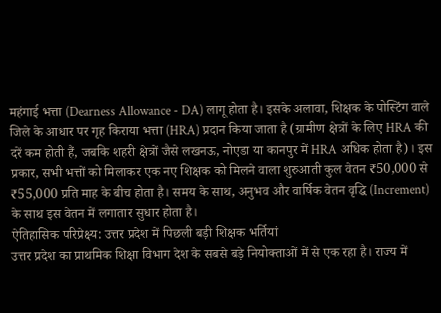महंगाई भत्ता (Dearness Allowance - DA) लागू होता है। इसके अलावा, शिक्षक के पोस्टिंग वाले जिले के आधार पर गृह किराया भत्ता (HRA) प्रदान किया जाता है (ग्रामीण क्षेत्रों के लिए HRA की दरें कम होती हैं, जबकि शहरी क्षेत्रों जैसे लखनऊ, नोएडा या कानपुर में HRA अधिक होता है)। इस प्रकार, सभी भत्तों को मिलाकर एक नए शिक्षक को मिलने वाला शुरुआती कुल वेतन ₹50,000 से ₹55,000 प्रति माह के बीच होता है। समय के साथ, अनुभव और वार्षिक वेतन वृद्धि (Increment) के साथ इस वेतन में लगातार सुधार होता है।
ऐतिहासिक परिप्रेक्ष्य: उत्तर प्रदेश में पिछली बड़ी शिक्षक भर्तियां
उत्तर प्रदेश का प्राथमिक शिक्षा विभाग देश के सबसे बड़े नियोक्ताओं में से एक रहा है। राज्य में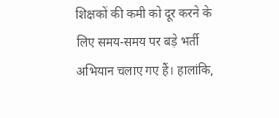शिक्षकों की कमी को दूर करने के लिए समय-समय पर बड़े भर्ती अभियान चलाए गए हैं। हालांकि,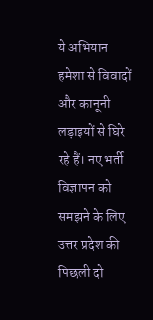ये अभियान हमेशा से विवादों और कानूनी लड़ाइयों से घिरे रहे हैं। नए भर्ती विज्ञापन को समझने के लिए उत्तर प्रदेश की पिछली दो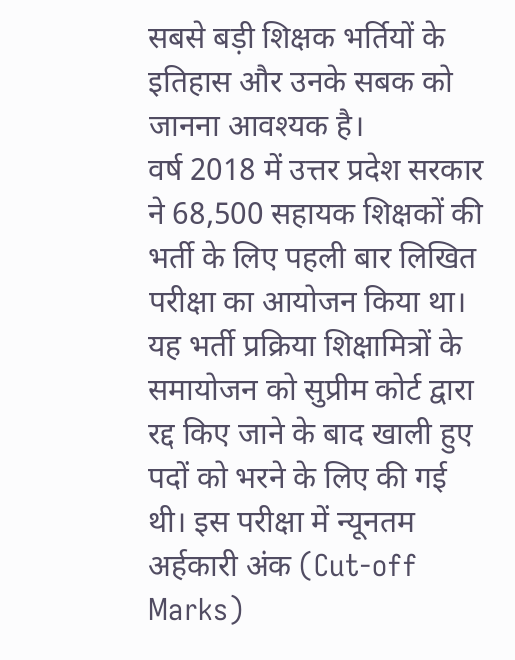सबसे बड़ी शिक्षक भर्तियों के इतिहास और उनके सबक को जानना आवश्यक है।
वर्ष 2018 में उत्तर प्रदेश सरकार ने 68,500 सहायक शिक्षकों की भर्ती के लिए पहली बार लिखित परीक्षा का आयोजन किया था। यह भर्ती प्रक्रिया शिक्षामित्रों के समायोजन को सुप्रीम कोर्ट द्वारा रद्द किए जाने के बाद खाली हुए पदों को भरने के लिए की गई थी। इस परीक्षा में न्यूनतम अर्हकारी अंक (Cut-off Marks)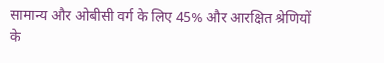सामान्य और ओबीसी वर्ग के लिए 45% और आरक्षित श्रेणियों के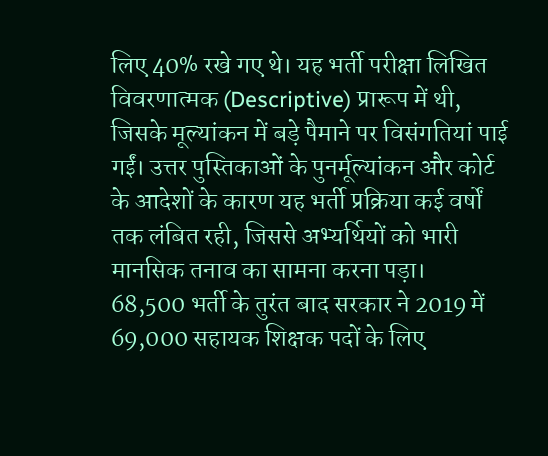लिए 40% रखे गए थे। यह भर्ती परीक्षा लिखित विवरणात्मक (Descriptive) प्रारूप में थी, जिसके मूल्यांकन में बड़े पैमाने पर विसंगतियां पाई गईं। उत्तर पुस्तिकाओं के पुनर्मूल्यांकन और कोर्ट के आदेशों के कारण यह भर्ती प्रक्रिया कई वर्षों तक लंबित रही, जिससे अभ्यर्थियों को भारी मानसिक तनाव का सामना करना पड़ा।
68,500 भर्ती के तुरंत बाद सरकार ने 2019 में 69,000 सहायक शिक्षक पदों के लिए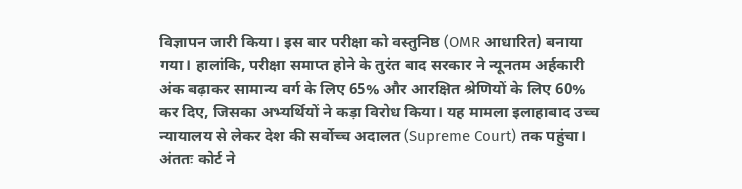विज्ञापन जारी किया। इस बार परीक्षा को वस्तुनिष्ठ (OMR आधारित) बनाया गया। हालांकि, परीक्षा समाप्त होने के तुरंत बाद सरकार ने न्यूनतम अर्हकारी अंक बढ़ाकर सामान्य वर्ग के लिए 65% और आरक्षित श्रेणियों के लिए 60% कर दिए, जिसका अभ्यर्थियों ने कड़ा विरोध किया। यह मामला इलाहाबाद उच्च न्यायालय से लेकर देश की सर्वोच्च अदालत (Supreme Court) तक पहुंचा। अंततः कोर्ट ने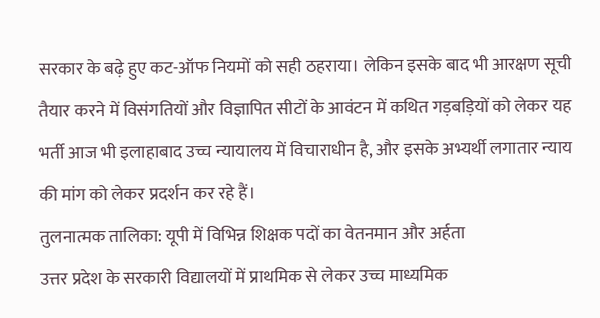सरकार के बढ़े हुए कट-ऑफ नियमों को सही ठहराया। लेकिन इसके बाद भी आरक्षण सूची तैयार करने में विसंगतियों और विज्ञापित सीटों के आवंटन में कथित गड़बड़ियों को लेकर यह भर्ती आज भी इलाहाबाद उच्च न्यायालय में विचाराधीन है, और इसके अभ्यर्थी लगातार न्याय की मांग को लेकर प्रदर्शन कर रहे हैं।
तुलनात्मक तालिका: यूपी में विभिन्न शिक्षक पदों का वेतनमान और अर्हता
उत्तर प्रदेश के सरकारी विद्यालयों में प्राथमिक से लेकर उच्च माध्यमिक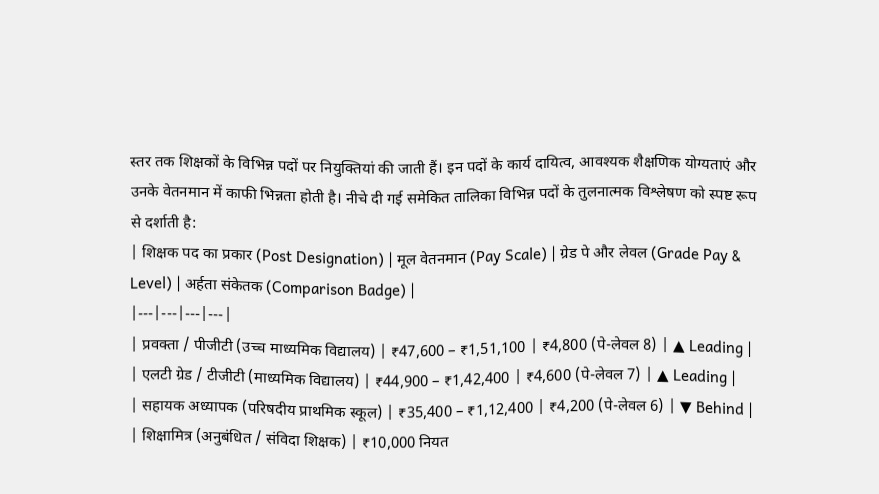स्तर तक शिक्षकों के विभिन्न पदों पर नियुक्तियां की जाती हैं। इन पदों के कार्य दायित्व, आवश्यक शैक्षणिक योग्यताएं और उनके वेतनमान में काफी भिन्नता होती है। नीचे दी गई समेकित तालिका विभिन्न पदों के तुलनात्मक विश्लेषण को स्पष्ट रूप से दर्शाती है:
| शिक्षक पद का प्रकार (Post Designation) | मूल वेतनमान (Pay Scale) | ग्रेड पे और लेवल (Grade Pay & Level) | अर्हता संकेतक (Comparison Badge) |
|---|---|---|---|
| प्रवक्ता / पीजीटी (उच्च माध्यमिक विद्यालय) | ₹47,600 – ₹1,51,100 | ₹4,800 (पे-लेवल 8) | ▲ Leading |
| एलटी ग्रेड / टीजीटी (माध्यमिक विद्यालय) | ₹44,900 – ₹1,42,400 | ₹4,600 (पे-लेवल 7) | ▲ Leading |
| सहायक अध्यापक (परिषदीय प्राथमिक स्कूल) | ₹35,400 – ₹1,12,400 | ₹4,200 (पे-लेवल 6) | ▼ Behind |
| शिक्षामित्र (अनुबंधित / संविदा शिक्षक) | ₹10,000 नियत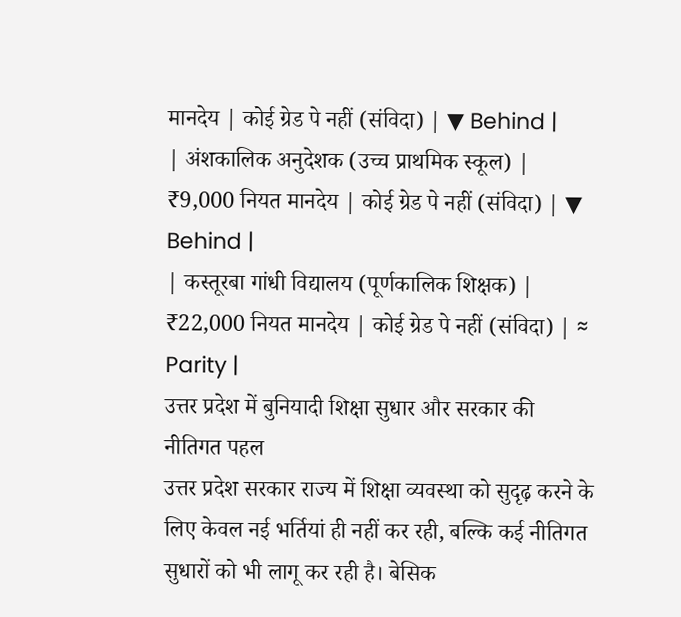मानदेय | कोई ग्रेड पे नहीं (संविदा) | ▼ Behind |
| अंशकालिक अनुदेशक (उच्च प्राथमिक स्कूल) | ₹9,000 नियत मानदेय | कोई ग्रेड पे नहीं (संविदा) | ▼ Behind |
| कस्तूरबा गांधी विद्यालय (पूर्णकालिक शिक्षक) | ₹22,000 नियत मानदेय | कोई ग्रेड पे नहीं (संविदा) | ≈ Parity |
उत्तर प्रदेश में बुनियादी शिक्षा सुधार और सरकार की नीतिगत पहल
उत्तर प्रदेश सरकार राज्य में शिक्षा व्यवस्था को सुदृढ़ करने के लिए केवल नई भर्तियां ही नहीं कर रही, बल्कि कई नीतिगत सुधारों को भी लागू कर रही है। बेसिक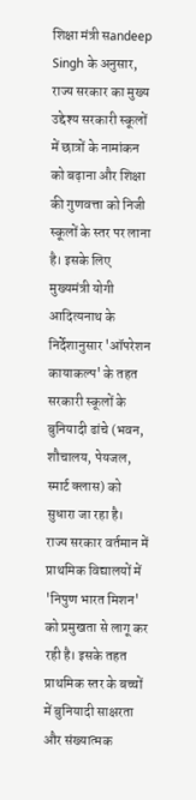शिक्षा मंत्री सandeep Singh के अनुसार, राज्य सरकार का मुख्य उद्देश्य सरकारी स्कूलों में छात्रों के नामांकन को बढ़ाना और शिक्षा की गुणवत्ता को निजी स्कूलों के स्तर पर लाना है। इसके लिए मुख्यमंत्री योगी आदित्यनाथ के निर्देशानुसार 'ऑपरेशन कायाकल्प' के तहत सरकारी स्कूलों के बुनियादी ढांचे (भवन, शौचालय, पेयजल, स्मार्ट क्लास) को सुधारा जा रहा है।
राज्य सरकार वर्तमान में प्राथमिक विद्यालयों में 'निपुण भारत मिशन' को प्रमुखता से लागू कर रही है। इसके तहत प्राथमिक स्तर के बच्चों में बुनियादी साक्षरता और संख्यात्मक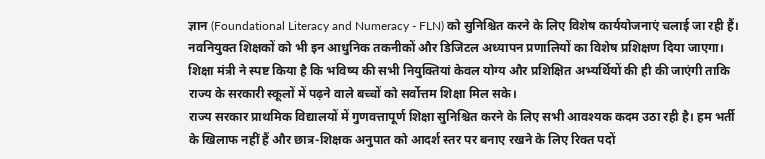ज्ञान (Foundational Literacy and Numeracy - FLN) को सुनिश्चित करने के लिए विशेष कार्ययोजनाएं चलाई जा रही हैं। नवनियुक्त शिक्षकों को भी इन आधुनिक तकनीकों और डिजिटल अध्यापन प्रणालियों का विशेष प्रशिक्षण दिया जाएगा। शिक्षा मंत्री ने स्पष्ट किया है कि भविष्य की सभी नियुक्तियां केवल योग्य और प्रशिक्षित अभ्यर्थियों की ही की जाएंगी ताकि राज्य के सरकारी स्कूलों में पढ़ने वाले बच्चों को सर्वोत्तम शिक्षा मिल सके।
राज्य सरकार प्राथमिक विद्यालयों में गुणवत्तापूर्ण शिक्षा सुनिश्चित करने के लिए सभी आवश्यक कदम उठा रही है। हम भर्ती के खिलाफ नहीं हैं और छात्र-शिक्षक अनुपात को आदर्श स्तर पर बनाए रखने के लिए रिक्त पदों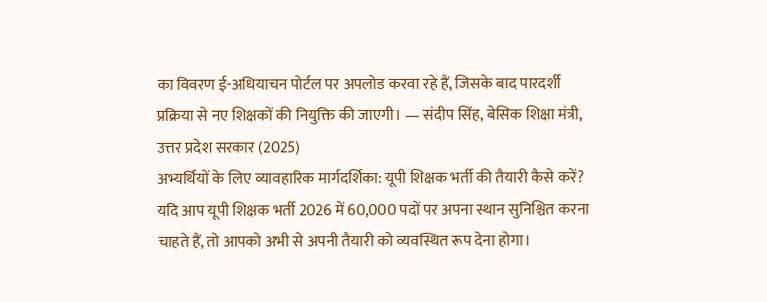का विवरण ई-अधियाचन पोर्टल पर अपलोड करवा रहे हैं, जिसके बाद पारदर्शी प्रक्रिया से नए शिक्षकों की नियुक्ति की जाएगी। — संदीप सिंह, बेसिक शिक्षा मंत्री, उत्तर प्रदेश सरकार (2025)
अभ्यर्थियों के लिए व्यावहारिक मार्गदर्शिका: यूपी शिक्षक भर्ती की तैयारी कैसे करें?
यदि आप यूपी शिक्षक भर्ती 2026 में 60,000 पदों पर अपना स्थान सुनिश्चित करना चाहते हैं, तो आपको अभी से अपनी तैयारी को व्यवस्थित रूप देना होगा।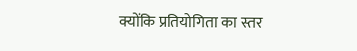क्योंकि प्रतियोगिता का स्तर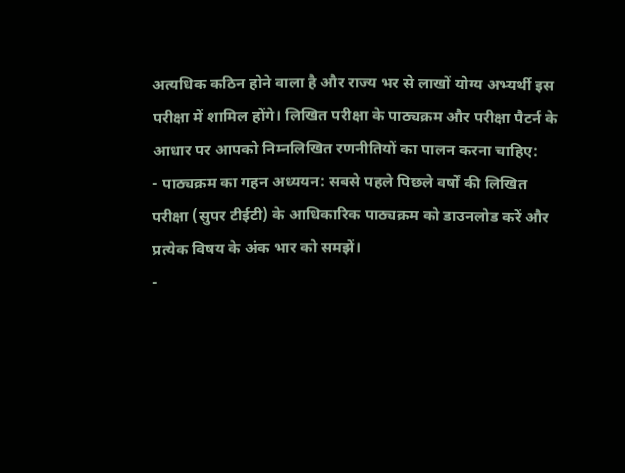अत्यधिक कठिन होने वाला है और राज्य भर से लाखों योग्य अभ्यर्थी इस परीक्षा में शामिल होंगे। लिखित परीक्षा के पाठ्यक्रम और परीक्षा पैटर्न के आधार पर आपको निम्नलिखित रणनीतियों का पालन करना चाहिए:
- पाठ्यक्रम का गहन अध्ययन: सबसे पहले पिछले वर्षों की लिखित परीक्षा (सुपर टीईटी) के आधिकारिक पाठ्यक्रम को डाउनलोड करें और प्रत्येक विषय के अंक भार को समझें।
-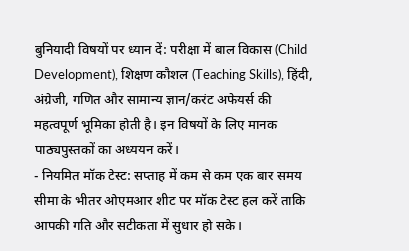बुनियादी विषयों पर ध्यान दें: परीक्षा में बाल विकास (Child Development), शिक्षण कौशल (Teaching Skills), हिंदी, अंग्रेजी, गणित और सामान्य ज्ञान/करंट अफेयर्स की महत्वपूर्ण भूमिका होती है। इन विषयों के लिए मानक पाठ्यपुस्तकों का अध्ययन करें।
- नियमित मॉक टेस्ट: सप्ताह में कम से कम एक बार समय सीमा के भीतर ओएमआर शीट पर मॉक टेस्ट हल करें ताकि आपकी गति और सटीकता में सुधार हो सके।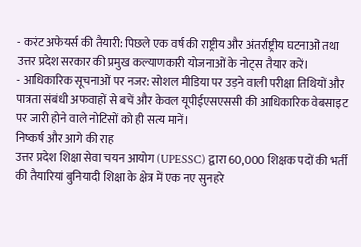- करंट अफेयर्स की तैयारी: पिछले एक वर्ष की राष्ट्रीय और अंतर्राष्ट्रीय घटनाओं तथा उत्तर प्रदेश सरकार की प्रमुख कल्याणकारी योजनाओं के नोट्स तैयार करें।
- आधिकारिक सूचनाओं पर नजर: सोशल मीडिया पर उड़ने वाली परीक्षा तिथियों और पात्रता संबंधी अफवाहों से बचें और केवल यूपीईएसएससी की आधिकारिक वेबसाइट पर जारी होने वाले नोटिसों को ही सत्य मानें।
निष्कर्ष और आगे की राह
उत्तर प्रदेश शिक्षा सेवा चयन आयोग (UPESSC) द्वारा 60,000 शिक्षक पदों की भर्ती की तैयारियां बुनियादी शिक्षा के क्षेत्र में एक नए सुनहरे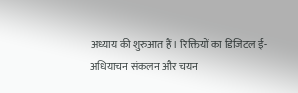अध्याय की शुरुआत हैं। रिक्तियों का डिजिटल ई-अधियाचन संकलन और चयन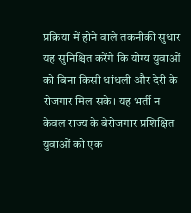प्रक्रिया में होने वाले तकनीकी सुधार यह सुनिश्चित करेंगे कि योग्य युवाओं को बिना किसी धांधली और देरी के रोजगार मिल सके। यह भर्ती न केवल राज्य के बेरोजगार प्रशिक्षित युवाओं को एक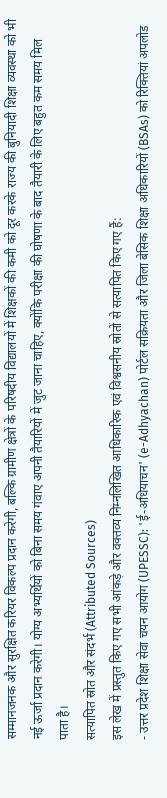सम्मानजनक और सुरक्षित करियर विकल्प प्रदान करेगी, बल्कि ग्रामीण क्षेत्रों के परिषदीय विद्यालयों में शिक्षकों की कमी को दूर करके राज्य की बुनियादी शिक्षा व्यवस्था को भी नई ऊर्जा प्रदान करेगी। योग्य अभ्यर्थियों को बिना समय गंवाए अपनी तैयारियों में जुट जाना चाहिए, क्योंकि परीक्षा की घोषणा के बाद तैयारी के लिए बहुत कम समय मिल पाता है।
सत्यापित स्रोत और संदर्भ (Attributed Sources)
इस लेख में प्रस्तुत किए गए सभी आंकड़े और वक्तव्य निम्नलिखित आधिकारिक एवं विश्वसनीय स्रोतों से सत्यापित किए गए हैं:
- उत्तर प्रदेश शिक्षा सेवा चयन आयोग (UPESSC): 'ई-अधियाचन' (e-Adhyachan) पोर्टल सक्रियता और जिला बेसिक शिक्षा अधिकारियों (BSAs) को रिक्तियां अपलोड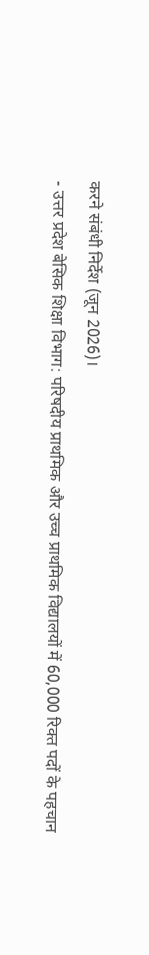करने संबंधी निर्देश (जून 2026)।
- उत्तर प्रदेश बेसिक शिक्षा विभाग: परिषदीय प्राथमिक और उच्च प्राथमिक विद्यालयों में 60,000 रिक्त पदों के पहचान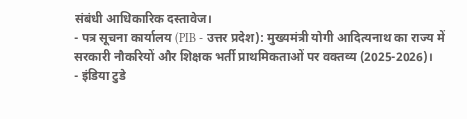संबंधी आधिकारिक दस्तावेज।
- पत्र सूचना कार्यालय (PIB - उत्तर प्रदेश): मुख्यमंत्री योगी आदित्यनाथ का राज्य में सरकारी नौकरियों और शिक्षक भर्ती प्राथमिकताओं पर वक्तव्य (2025-2026)।
- इंडिया टुडे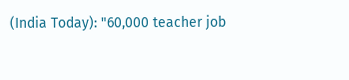(India Today): "60,000 teacher job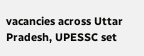vacancies across Uttar Pradesh, UPESSC set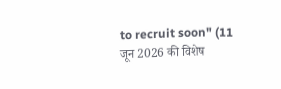to recruit soon" (11 जून 2026 की विशेष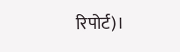रिपोर्ट)।